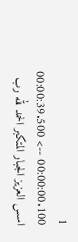1
00:00:00.100 --> 00:00:39.500
اسس العزيز الجبار المتكبر الحمد لله رب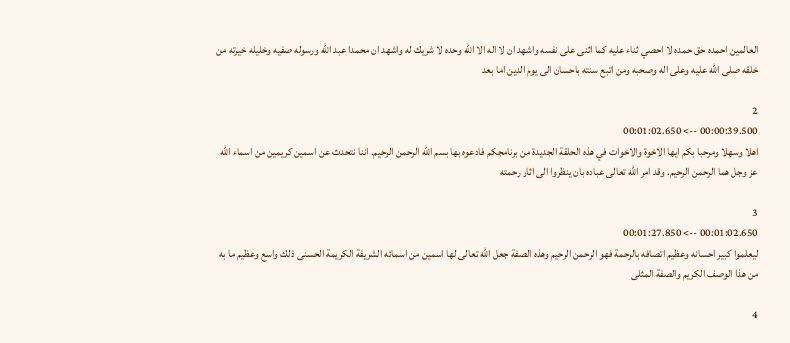العالمين احمده حق حمده لا احصي ثناء عليه كما اثنى على نفسه واشهد ان لا اله الا الله وحده لا شريك له واشهد ان محمدا عبد الله ورسوله صفيه وخليله خيرته من خلقه صلى الله عليه وعلى اله وصحبه ومن اتبع سنته باحسان الى يوم الدين اما بعد

2
00:00:39.500 --> 00:01:02.650
اهلا وسهلا ومرحبا بكم ايها الاخوة والاخوات في هذه الحلقة الجديدة من برنامجكم فادعوه بها بسم الله الرحمن الرحيم. اننا نتحدث عن اسمين كريمين من اسماء الله عز وجل هما الرحمن الرحيم. وقد امر الله تعالى عباده بان ينظروا الى اثار رحمته

3
00:01:02.650 --> 00:01:27.850
ليعلموا كبير احسانه وعظيم اتصافه بالرحمة فهو الرحمن الرحيم وهذه الصفة جعل الله تعالى لها اسمين من اسمائه الشريفة الكريمة الحسنى ذلك واسع وعظيم ما به من هذا الوصف الكريم والصفة المثلى

4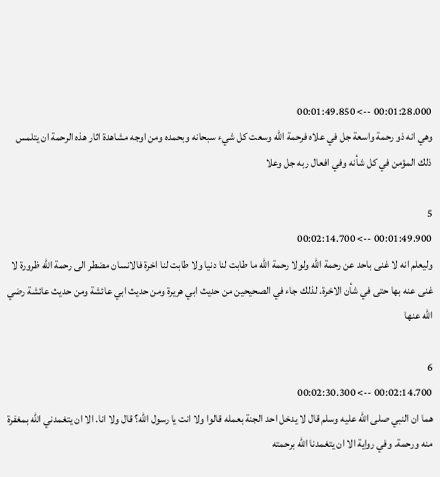00:01:28.000 --> 00:01:49.850
وهي انه ذو رحمة واسعة جل في علاه فرحمة الله وسعت كل شيء سبحانه وبحمده ومن اوجه مشاهدة اثار هذه الرحمة ان يتلمس ذلك المؤمن في كل شأنه وفي افعال ربه جل وعلا

5
00:01:49.900 --> 00:02:14.700
وليعلم انه لا غنى باحد عن رحمة الله ولولا رحمة الله ما طابت لنا دنيا ولا طابت لنا اخرة فالانسان مضطر الى رحمة الله ظرورة لا غنى عنه بها حتى في شأن الاخرة. لذلك جاء في الصحيحين من حديث ابي هريرة ومن حديث ابي عائشة ومن حديث عائشة رضي الله عنها

6
00:02:14.700 --> 00:02:30.300
هما ان النبي صلى الله عليه وسلم قال لا يدخل احد الجنة بعمله قالوا ولا انت يا رسول الله؟ قال ولا انا. الا ان يتغمدني الله بمغفرة منه ورحمة. وفي رواية الا ان يتغمدنا الله برحمته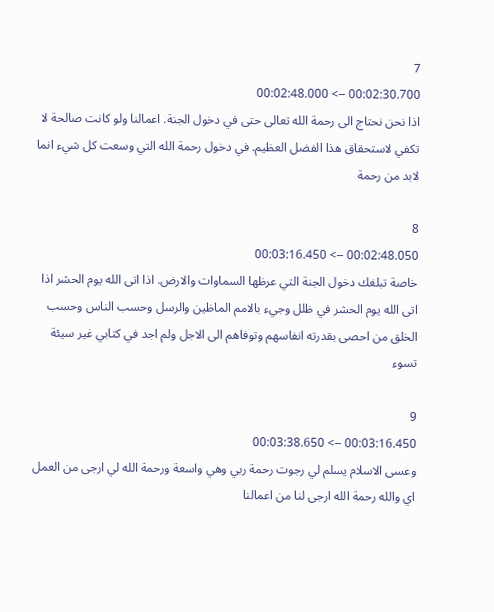7
00:02:30.700 --> 00:02:48.000
اذا نحن نحتاج الى رحمة الله تعالى حتى في دخول الجنة. اعمالنا ولو كانت صالحة لا تكفي لاستحقاق هذا الفضل العظيم. في دخول رحمة الله التي وسعت كل شيء انما لابد من رحمة

8
00:02:48.050 --> 00:03:16.450
خاصة تبلغك دخول الجنة التي عرظها السماوات والارض. اذا اتى الله يوم الحشر اذا اتى الله يوم الحشر في ظلل وجيء بالامم الماظين والرسل وحسب الناس وحسب الخلق من احصى بقدرته انفاسهم وتوفاهم الى الاجل ولم اجد في كتابي غير سيئة تسوء

9
00:03:16.450 --> 00:03:38.650
وعسى الاسلام يسلم لي رجوت رحمة ربي وهي واسعة ورحمة الله لي ارجى من العمل اي والله رحمة الله ارجى لنا من اعمالنا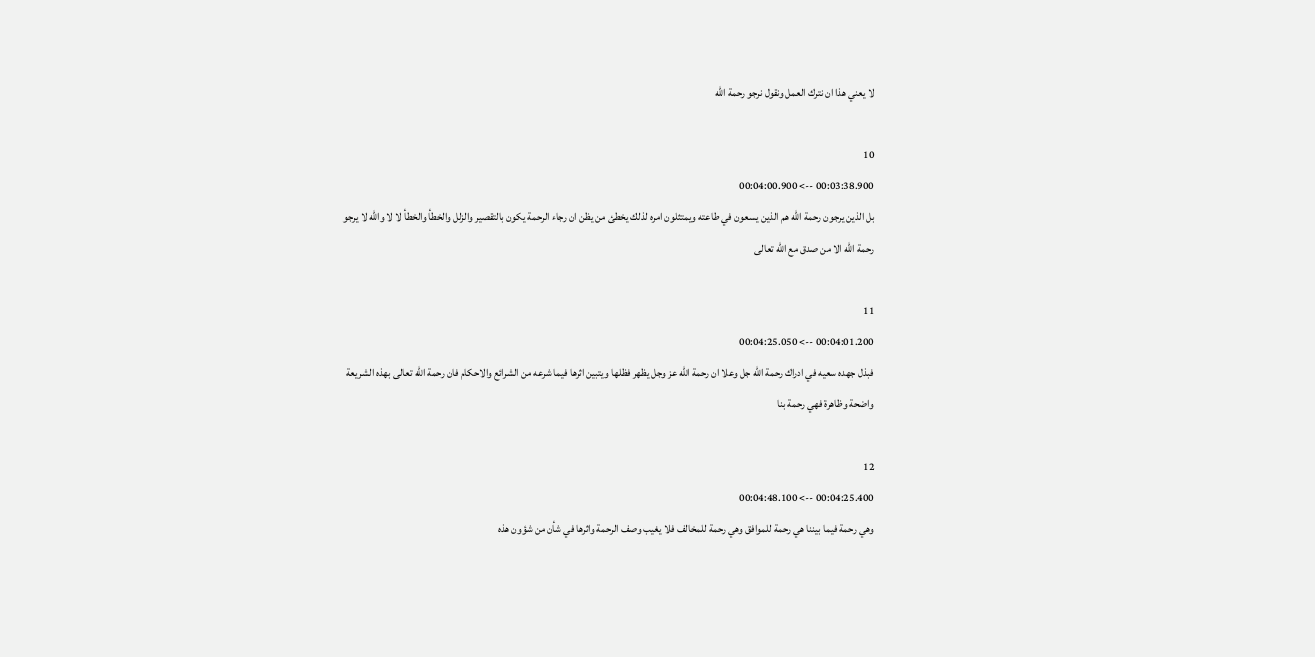لا يعني هذا ان نترك العمل ونقول نرجو رحمة الله

10
00:03:38.900 --> 00:04:00.900
بل الذين يرجون رحمة الله هم الذين يسعون في طاعته ويمتثلون امره لذلك يخطئ من يظن ان رجاء الرحمة يكون بالتقصير والزلل والخطأ والخطأ لا لا والله لا يرجو رحمة الله الا من صدق مع الله تعالى

11
00:04:01.200 --> 00:04:25.050
فبذل جهده سعيه في ادراك رحمة الله جل وعلا ان رحمة الله عز وجل يظهر فظلها ويتبين اثرها فيما شرعه من الشرائع والاحكام فان رحمة الله تعالى بهذه الشريعة واضحة وظاهرة فهي رحمة بنا

12
00:04:25.400 --> 00:04:48.100
وهي رحمة فيما بيننا هي رحمة للموافق وهي رحمة للمخالف فلا يغيب وصف الرحمة واثرها في شأن من شؤون هذه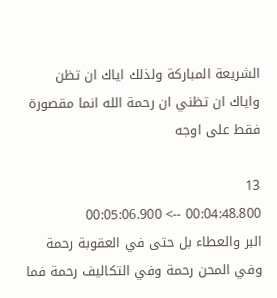الشريعة المباركة ولذلك اياك ان تظن واياك ان تظني ان رحمة الله انما مقصورة فقط على اوجه

13
00:04:48.800 --> 00:05:06.900
البر والعطاء بل حتى في العقوبة رحمة وفي المحن رحمة وفي التكاليف رحمة فما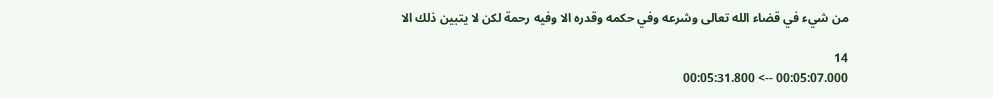من شيء في قضاء الله تعالى وشرعه وفي حكمه وقدره الا وفيه رحمة لكن لا يتبين ذلك الا

14
00:05:07.000 --> 00:05:31.800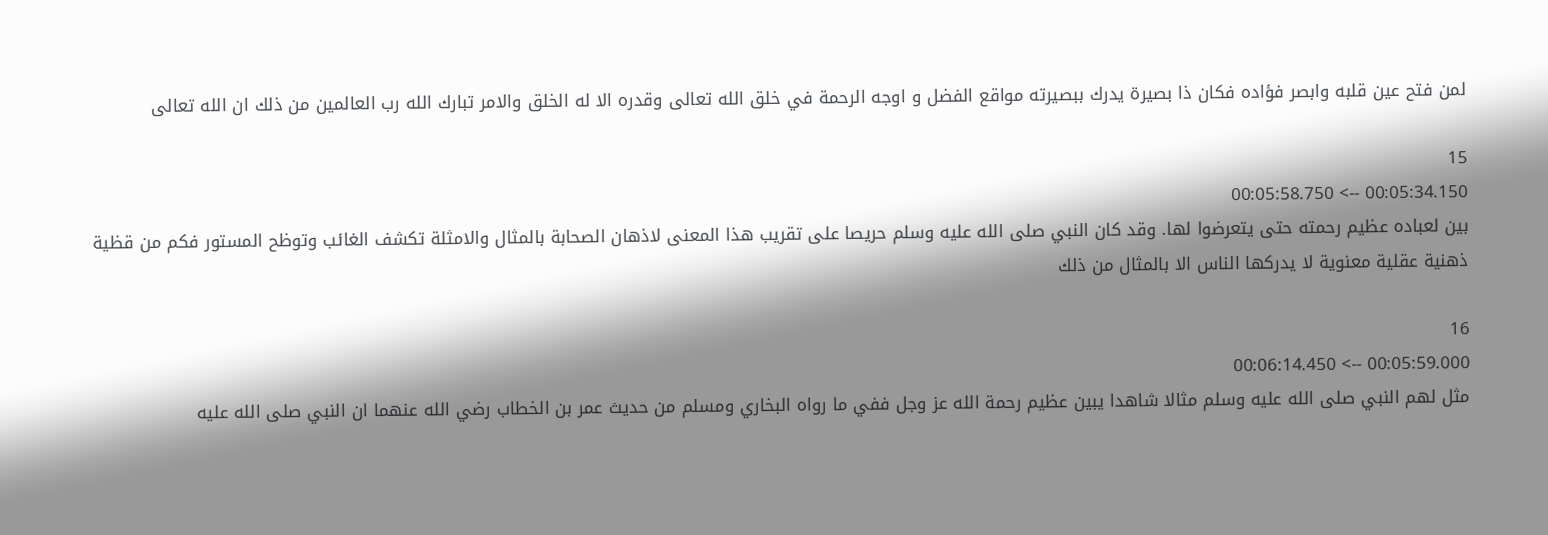لمن فتح عين قلبه وابصر فؤاده فكان ذا بصيرة يدرك ببصيرته مواقع الفضل و اوجه الرحمة في خلق الله تعالى وقدره الا له الخلق والامر تبارك الله رب العالمين من ذلك ان الله تعالى

15
00:05:34.150 --> 00:05:58.750
بين لعباده عظيم رحمته حتى يتعرضوا لها. وقد كان النبي صلى الله عليه وسلم حريصا على تقريب هذا المعنى لاذهان الصحابة بالمثال والامثلة تكشف الغائب وتوظح المستور فكم من قظية ذهنية عقلية معنوية لا يدركها الناس الا بالمثال من ذلك

16
00:05:59.000 --> 00:06:14.450
مثل لهم النبي صلى الله عليه وسلم مثالا شاهدا يبين عظيم رحمة الله عز وجل ففي ما رواه البخاري ومسلم من حديث عمر بن الخطاب رضي الله عنهما ان النبي صلى الله عليه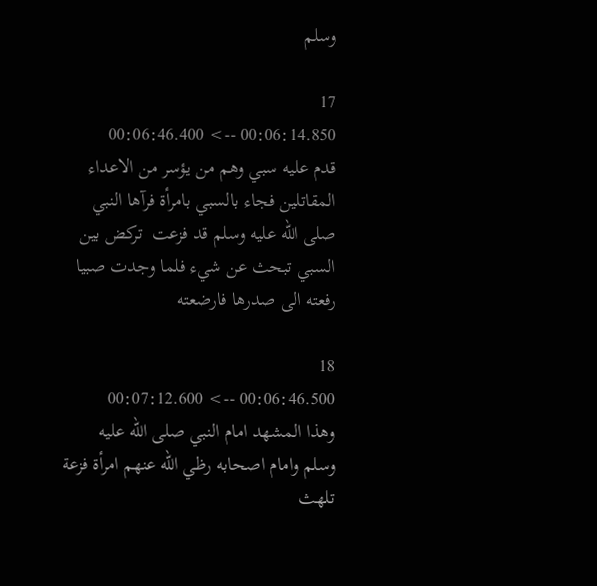وسلم

17
00:06:14.850 --> 00:06:46.400
قدم عليه سبي وهم من يؤسر من الاعداء المقاتلين فجاء بالسبي بامرأة فرآها النبي صلى الله عليه وسلم قد فزعت  تركض بين السبي تبحث عن شيء فلما وجدت صبيا رفعته الى صدرها فارضعته

18
00:06:46.500 --> 00:07:12.600
وهذا المشهد امام النبي صلى الله عليه وسلم وامام اصحابه رظي الله عنهم امرأة فزعة تلهث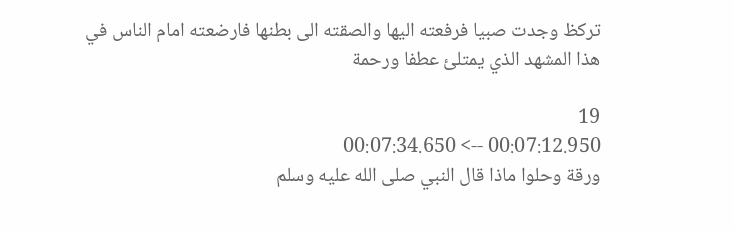تركظ وجدت صبيا فرفعته اليها والصقته الى بطنها فارضعته امام الناس في هذا المشهد الذي يمتلئ عطفا ورحمة

19
00:07:12.950 --> 00:07:34.650
ورقة وحلوا ماذا قال النبي صلى الله عليه وسلم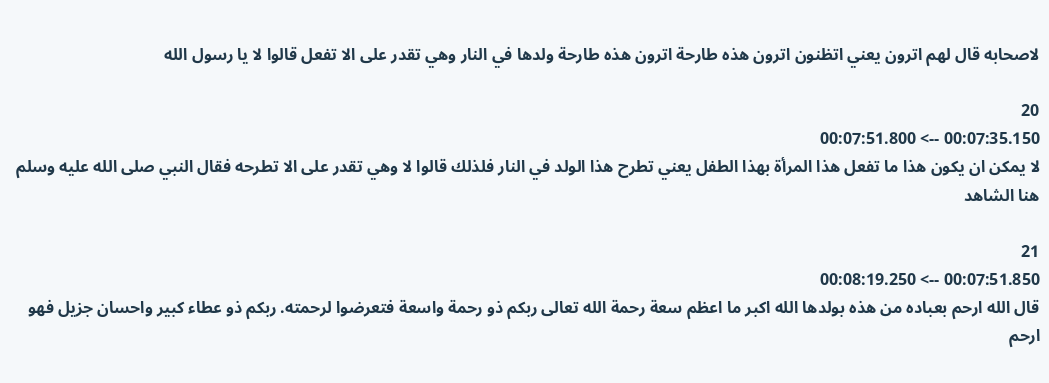لاصحابه قال لهم اترون يعني اتظنون اترون هذه طارحة اترون هذه طارحة ولدها في النار وهي تقدر على الا تفعل قالوا لا يا رسول الله

20
00:07:35.150 --> 00:07:51.800
لا يمكن ان يكون هذا ما تفعل هذا المرأة بهذا الطفل يعني تطرح هذا الولد في النار فلذلك قالوا لا وهي تقدر على الا تطرحه فقال النبي صلى الله عليه وسلم هنا الشاهد

21
00:07:51.850 --> 00:08:19.250
قال الله ارحم بعباده من هذه بولدها الله اكبر ما اعظم سعة رحمة الله تعالى ربكم ذو رحمة واسعة فتعرضوا لرحمته. ربكم ذو عطاء كبير واحسان جزيل فهو ارحم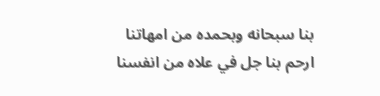بنا سبحانه وبحمده من امهاتنا ارحم بنا جل في علاه من انفسنا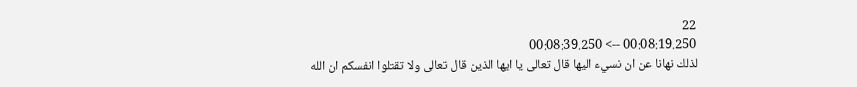22
00:08:19.250 --> 00:08:39.250
لذلك نهانا عن ان نسيء اليها قال تعالى يا ايها الذين قال تعالى ولا تقتلوا انفسكم ان الله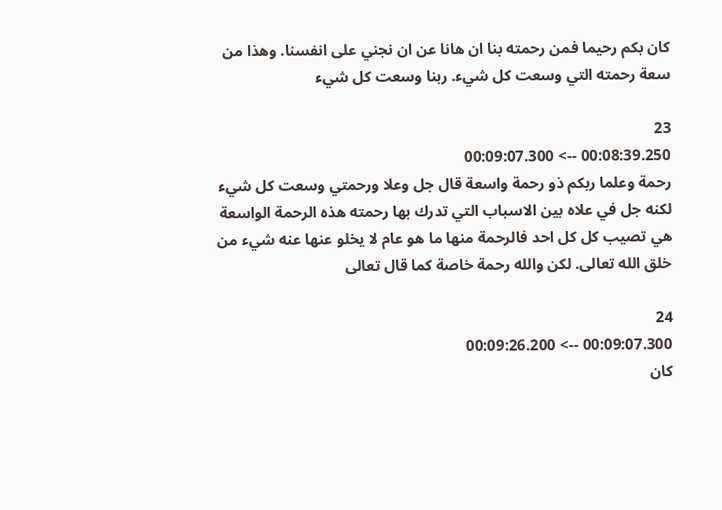كان بكم رحيما فمن رحمته بنا ان هانا عن ان نجني على انفسنا. وهذا من سعة رحمته التي وسعت كل شيء. ربنا وسعت كل شيء

23
00:08:39.250 --> 00:09:07.300
رحمة وعلما ربكم ذو رحمة واسعة قال جل وعلا ورحمتي وسعت كل شيء لكنه جل في علاه بين الاسباب التي تدرك بها رحمته هذه الرحمة الواسعة هي تصيب كل كل احد فالرحمة منها ما هو عام لا يخلو عنها عنه شيء من خلق الله تعالى. لكن والله رحمة خاصة كما قال تعالى

24
00:09:07.300 --> 00:09:26.200
كان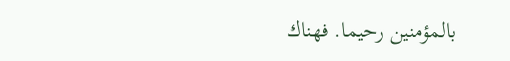بالمؤمنين رحيما. فهناك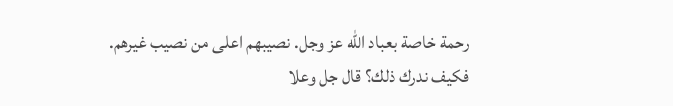رحمة خاصة بعباد الله عز وجل. نصيبهم اعلى من نصيب غيرهم. فكيف ندرك ذلك؟ قال جل وعلا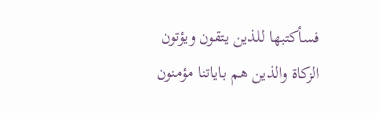فسأكتبها للذين يتقون ويؤتون الزكاة والذين هم باياتنا مؤمنون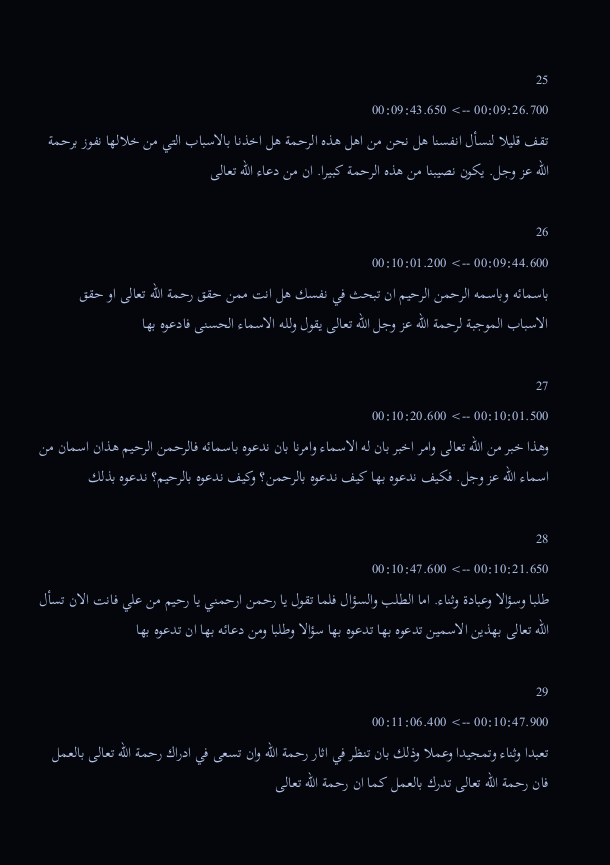25
00:09:26.700 --> 00:09:43.650
تقف قليلا لنسأل انفسنا هل نحن من اهل هذه الرحمة هل اخذنا بالاسباب التي من خلالها نفوز برحمة الله عز وجل. يكون نصيبنا من هذه الرحمة كبيرا. ان من دعاء الله تعالى

26
00:09:44.600 --> 00:10:01.200
باسمائه وباسمه الرحمن الرحيم ان تبحث في نفسك هل انت ممن حقق رحمة الله تعالى او حقق الاسباب الموجبة لرحمة الله عز وجل الله تعالى يقول ولله الاسماء الحسنى فادعوه بها

27
00:10:01.500 --> 00:10:20.600
وهذا خبر من الله تعالى وامر اخبر بان له الاسماء وامرنا بان ندعوه باسمائه فالرحمن الرحيم هذان اسمان من اسماء الله عز وجل. فكيف ندعوه بها كيف ندعوه بالرحمن؟ وكيف ندعوه بالرحيم؟ ندعوه بذلك

28
00:10:21.650 --> 00:10:47.600
طلبا وسؤالا وعبادة وثناء. اما الطلب والسؤال فلما تقول يا رحمن ارحمني يا رحيم من علي فانت الان تسأل الله تعالى بهذين الاسمين تدعوه بها تدعوه بها سؤالا وطلبا ومن دعائه بها ان تدعوه بها

29
00:10:47.900 --> 00:11:06.400
تعبدا وثناء وتمجيدا وعملا وذلك بان تنظر في اثار رحمة الله وان تسعى في ادراك رحمة الله تعالى بالعمل فان رحمة الله تعالى تدرك بالعمل كما ان رحمة الله تعالى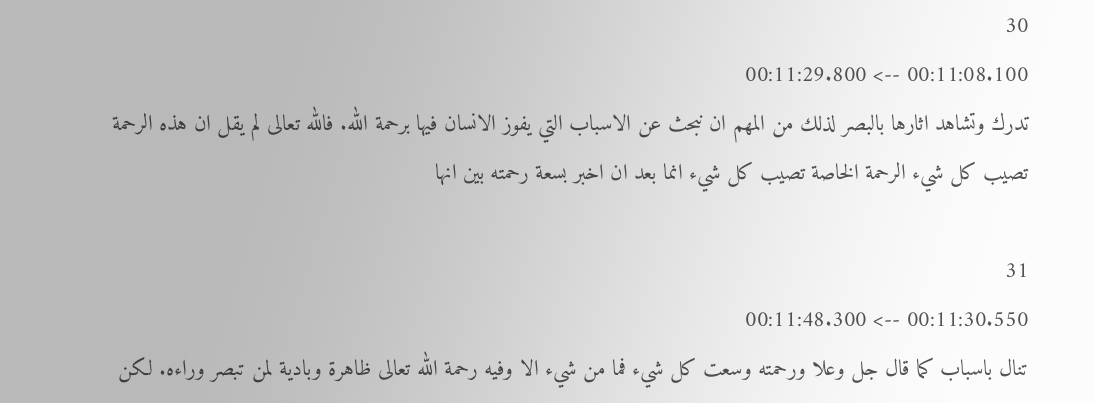30
00:11:08.100 --> 00:11:29.800
تدرك وتشاهد اثارها بالبصر لذلك من المهم ان نبحث عن الاسباب التي يفوز الانسان فيها برحمة الله. فالله تعالى لم يقل ان هذه الرحمة تصيب كل شيء الرحمة الخاصة تصيب كل شيء انما بعد ان اخبر بسعة رحمته بين انها

31
00:11:30.550 --> 00:11:48.300
تنال باسباب كما قال جل وعلا ورحمته وسعت كل شيء فما من شيء الا وفيه رحمة الله تعالى ظاهرة وبادية لمن تبصر وراءه. لكن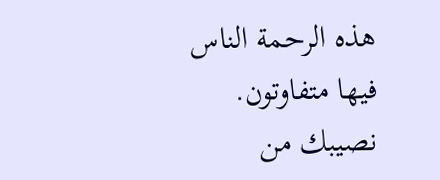هذه الرحمة الناس فيها متفاوتون. نصيبك من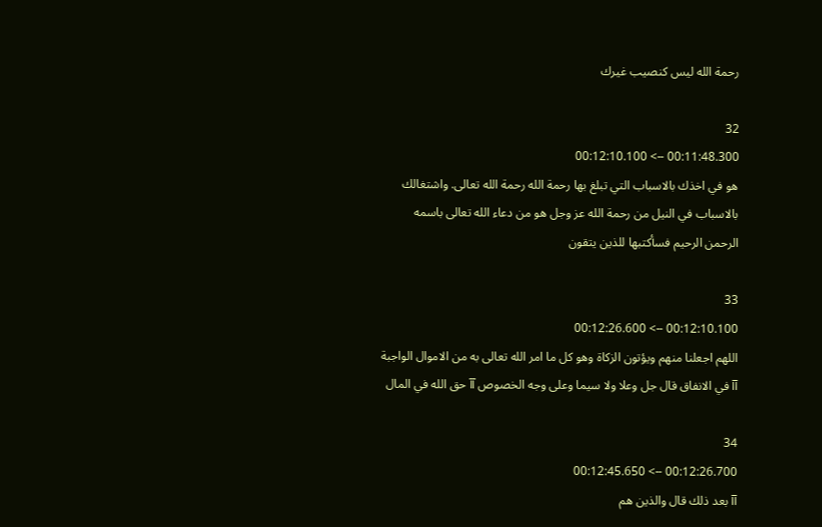رحمة الله ليس كنصيب غيرك

32
00:11:48.300 --> 00:12:10.100
هو في اخذك بالاسباب التي تبلغ بها رحمة الله رحمة الله تعالى. واشتغالك بالاسباب في النيل من رحمة الله عز وجل هو من دعاء الله تعالى باسمه الرحمن الرحيم فسأكتبها للذين يتقون

33
00:12:10.100 --> 00:12:26.600
اللهم اجعلنا منهم ويؤتون الزكاة وهو كل ما امر الله تعالى به من الاموال الواجبة آآ في الانفاق قال جل وعلا ولا سيما وعلى وجه الخصوص آآ حق الله في المال

34
00:12:26.700 --> 00:12:45.650
آآ بعد ذلك قال والذين هم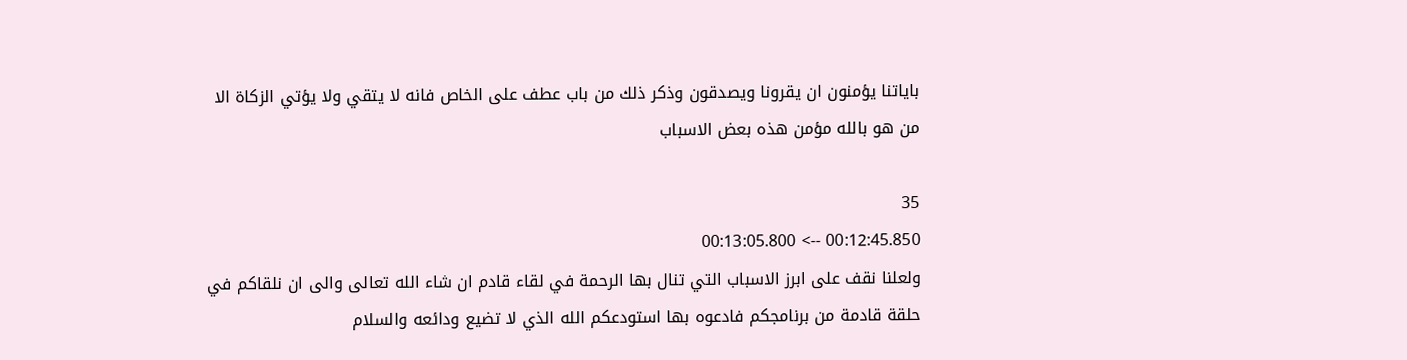باياتنا يؤمنون ان يقرونا ويصدقون وذكر ذلك من باب عطف على الخاص فانه لا يتقي ولا يؤتي الزكاة الا من هو بالله مؤمن هذه بعض الاسباب

35
00:12:45.850 --> 00:13:05.800
ولعلنا نقف على ابرز الاسباب التي تنال بها الرحمة في لقاء قادم ان شاء الله تعالى والى ان نلقاكم في حلقة قادمة من برنامجكم فادعوه بها استودعكم الله الذي لا تضيع ودائعه والسلام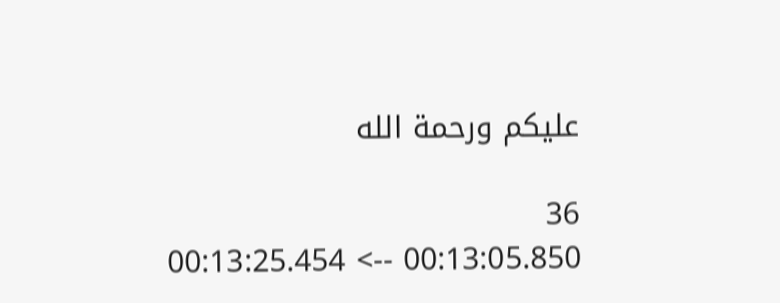عليكم ورحمة الله

36
00:13:05.850 --> 00:13:25.454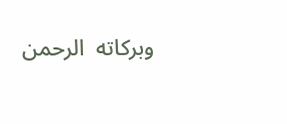وبركاته  الرحمن